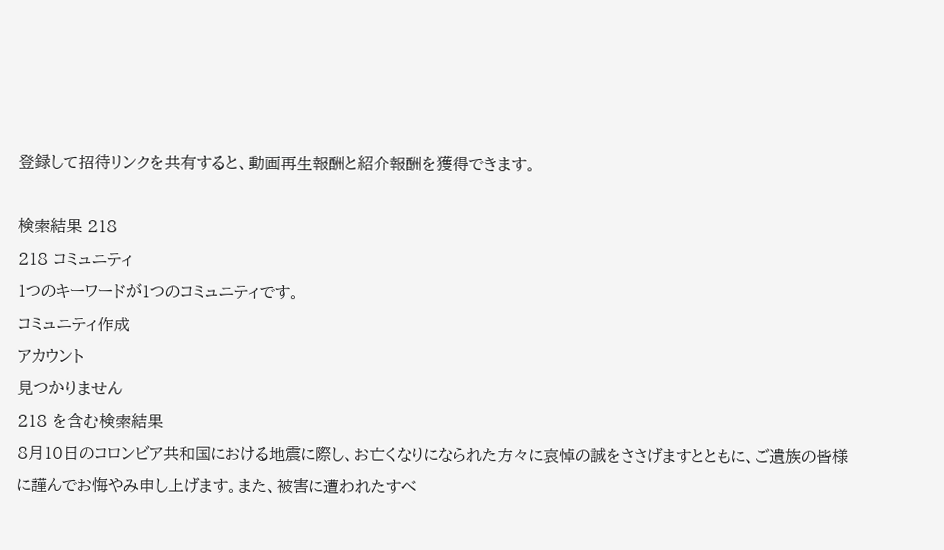登録して招待リンクを共有すると、動画再生報酬と紹介報酬を獲得できます。

検索結果 218
218 コミュニティ
1つのキーワードが1つのコミュニティです。
コミュニティ作成
アカウント
見つかりません
218 を含む検索結果
8月10日のコロンビア共和国における地震に際し、お亡くなりになられた方々に哀悼の誠をささげますとともに、ご遺族の皆様に謹んでお悔やみ申し上げます。また、被害に遭われたすべ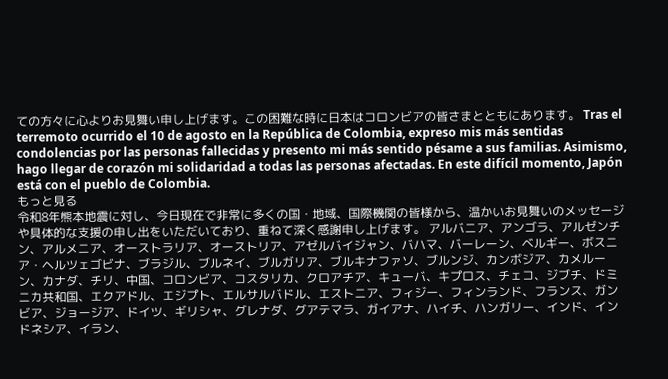ての方々に心よりお見舞い申し上げます。この困難な時に日本はコロンビアの皆さまとともにあります。 Tras el terremoto ocurrido el 10 de agosto en la República de Colombia, expreso mis más sentidas condolencias por las personas fallecidas y presento mi más sentido pésame a sus familias. Asimismo, hago llegar de corazón mi solidaridad a todas las personas afectadas. En este difícil momento, Japón está con el pueblo de Colombia.
もっと見る
令和8年熊本地震に対し、今日現在で非常に多くの国・地域、国際機関の皆様から、温かいお見舞いのメッセージや具体的な支援の申し出をいただいており、重ねて深く感謝申し上げます。 アルバニア、アンゴラ、アルゼンチン、アルメニア、オーストラリア、オーストリア、アゼルバイジャン、バハマ、バーレーン、ベルギー、ボスニア・ヘルツェゴビナ、ブラジル、ブルネイ、ブルガリア、ブルキナファソ、ブルンジ、カンボジア、カメルーン、カナダ、チリ、中国、コロンビア、コスタリカ、クロアチア、キューバ、キプロス、チェコ、ジブチ、ドミニカ共和国、エクアドル、エジプト、エルサルバドル、エストニア、フィジー、フィンランド、フランス、ガンビア、ジョージア、ドイツ、ギリシャ、グレナダ、グアテマラ、ガイアナ、ハイチ、ハンガリー、インド、インドネシア、イラン、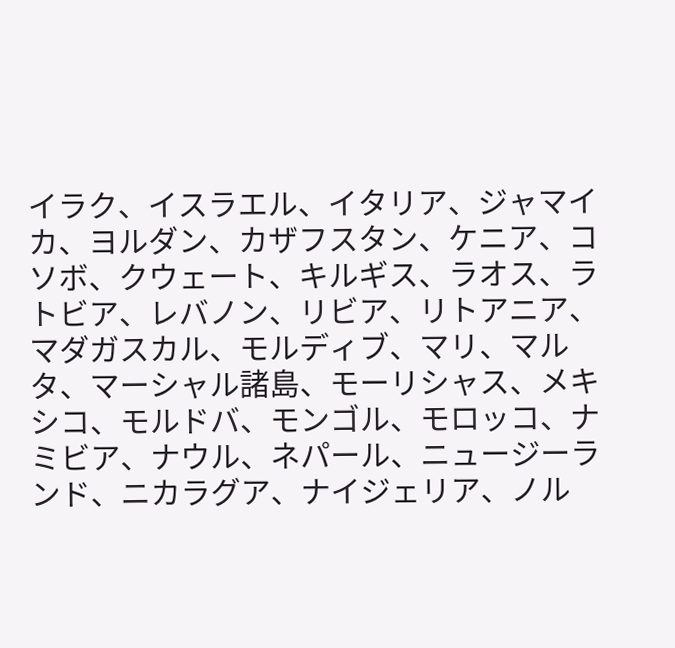イラク、イスラエル、イタリア、ジャマイカ、ヨルダン、カザフスタン、ケニア、コソボ、クウェート、キルギス、ラオス、ラトビア、レバノン、リビア、リトアニア、マダガスカル、モルディブ、マリ、マルタ、マーシャル諸島、モーリシャス、メキシコ、モルドバ、モンゴル、モロッコ、ナミビア、ナウル、ネパール、ニュージーランド、ニカラグア、ナイジェリア、ノル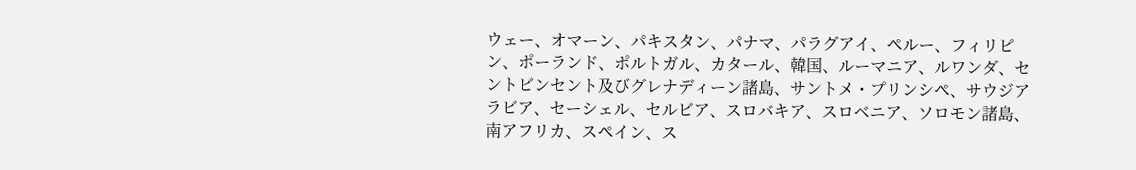ウェー、オマーン、パキスタン、パナマ、パラグアイ、ペルー、フィリピン、ポーランド、ポルトガル、カタール、韓国、ルーマニア、ルワンダ、セントビンセント及びグレナディーン諸島、サントメ・プリンシペ、サウジアラビア、セーシェル、セルビア、スロバキア、スロベニア、ソロモン諸島、南アフリカ、スペイン、ス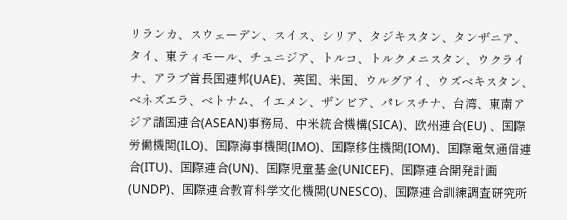リランカ、スウェーデン、スイス、シリア、タジキスタン、タンザニア、タイ、東ティモール、チュニジア、トルコ、トルクメニスタン、ウクライナ、アラブ首長国連邦(UAE)、英国、米国、ウルグアイ、ウズベキスタン、ベネズエラ、ベトナム、イエメン、ザンビア、パレスチナ、台湾、東南アジア諸国連合(ASEAN)事務局、中米統合機構(SICA)、欧州連合(EU) 、国際労働機関(ILO)、国際海事機関(IMO)、国際移住機関(IOM)、国際電気通信連合(ITU)、国際連合(UN)、国際児童基金(UNICEF)、国際連合開発計画(UNDP)、国際連合教育科学文化機関(UNESCO)、国際連合訓練調査研究所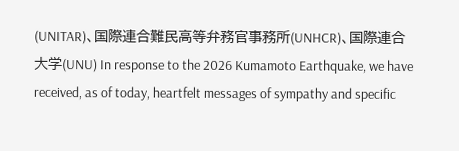(UNITAR)、国際連合難民高等弁務官事務所(UNHCR)、国際連合大学(UNU) In response to the 2026 Kumamoto Earthquake, we have received, as of today, heartfelt messages of sympathy and specific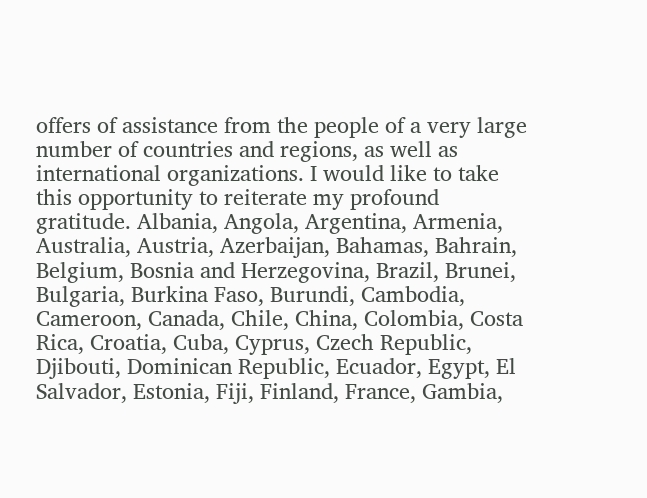offers of assistance from the people of a very large number of countries and regions, as well as international organizations. I would like to take this opportunity to reiterate my profound gratitude. Albania, Angola, Argentina, Armenia, Australia, Austria, Azerbaijan, Bahamas, Bahrain, Belgium, Bosnia and Herzegovina, Brazil, Brunei, Bulgaria, Burkina Faso, Burundi, Cambodia, Cameroon, Canada, Chile, China, Colombia, Costa Rica, Croatia, Cuba, Cyprus, Czech Republic, Djibouti, Dominican Republic, Ecuador, Egypt, El Salvador, Estonia, Fiji, Finland, France, Gambia,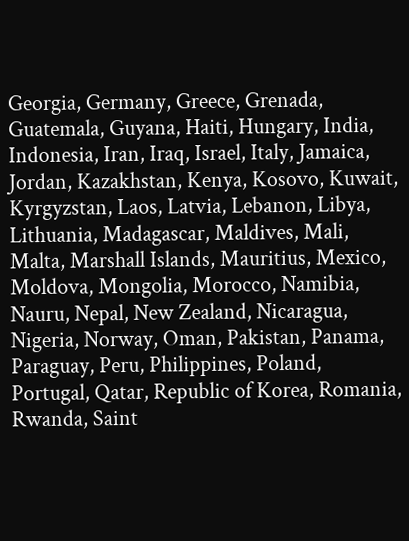Georgia, Germany, Greece, Grenada, Guatemala, Guyana, Haiti, Hungary, India, Indonesia, Iran, Iraq, Israel, Italy, Jamaica, Jordan, Kazakhstan, Kenya, Kosovo, Kuwait, Kyrgyzstan, Laos, Latvia, Lebanon, Libya, Lithuania, Madagascar, Maldives, Mali, Malta, Marshall Islands, Mauritius, Mexico, Moldova, Mongolia, Morocco, Namibia, Nauru, Nepal, New Zealand, Nicaragua, Nigeria, Norway, Oman, Pakistan, Panama, Paraguay, Peru, Philippines, Poland, Portugal, Qatar, Republic of Korea, Romania, Rwanda, Saint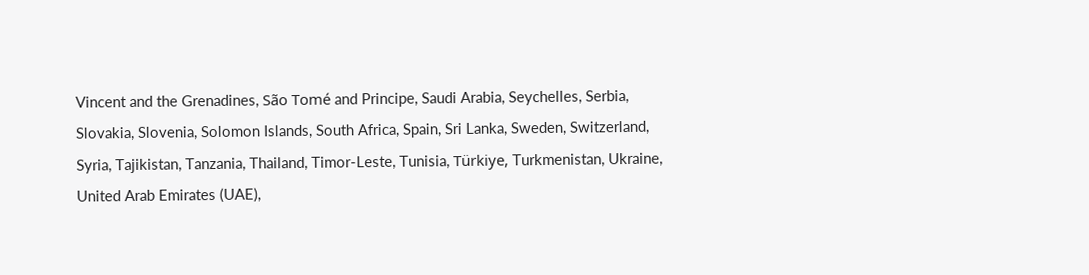Vincent and the Grenadines, São Tomé and Principe, Saudi Arabia, Seychelles, Serbia, Slovakia, Slovenia, Solomon Islands, South Africa, Spain, Sri Lanka, Sweden, Switzerland, Syria, Tajikistan, Tanzania, Thailand, Timor-Leste, Tunisia, Türkiye, Turkmenistan, Ukraine, United Arab Emirates (UAE),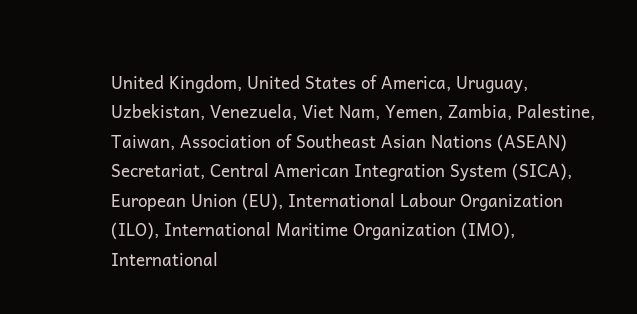United Kingdom, United States of America, Uruguay, Uzbekistan, Venezuela, Viet Nam, Yemen, Zambia, Palestine, Taiwan, Association of Southeast Asian Nations (ASEAN) Secretariat, Central American Integration System (SICA), European Union (EU), International Labour Organization (ILO), International Maritime Organization (IMO), International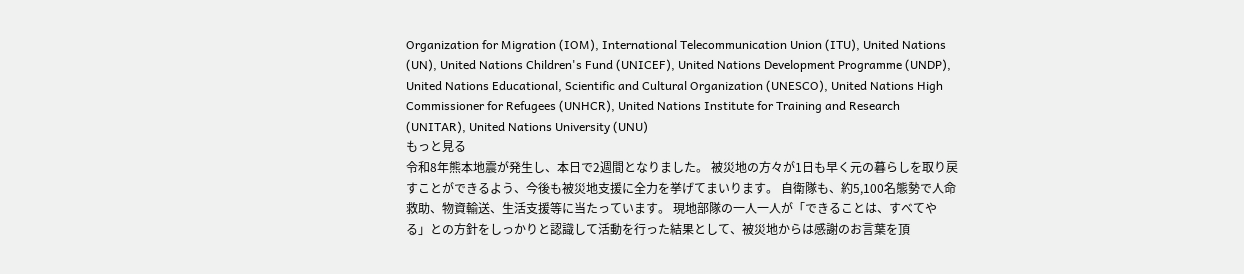Organization for Migration (IOM), International Telecommunication Union (ITU), United Nations (UN), United Nations Children's Fund (UNICEF), United Nations Development Programme (UNDP), United Nations Educational, Scientific and Cultural Organization (UNESCO), United Nations High Commissioner for Refugees (UNHCR), United Nations Institute for Training and Research (UNITAR), United Nations University (UNU)
もっと見る
令和8年熊本地震が発生し、本日で2週間となりました。 被災地の方々が1日も早く元の暮らしを取り戻すことができるよう、今後も被災地支援に全力を挙げてまいります。 自衛隊も、約5,100名態勢で人命救助、物資輸送、生活支援等に当たっています。 現地部隊の一人一人が「できることは、すべてやる」との方針をしっかりと認識して活動を行った結果として、被災地からは感謝のお言葉を頂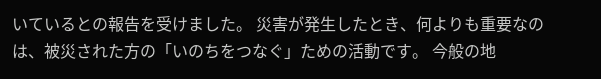いているとの報告を受けました。 災害が発生したとき、何よりも重要なのは、被災された方の「いのちをつなぐ」ための活動です。 今般の地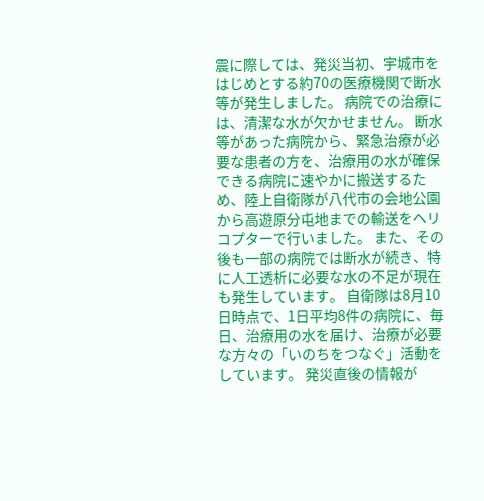震に際しては、発災当初、宇城市をはじめとする約70の医療機関で断水等が発生しました。 病院での治療には、清潔な水が欠かせません。 断水等があった病院から、緊急治療が必要な患者の方を、治療用の水が確保できる病院に速やかに搬送するため、陸上自衛隊が八代市の会地公園から高遊原分屯地までの輸送をヘリコプターで行いました。 また、その後も一部の病院では断水が続き、特に人工透析に必要な水の不足が現在も発生しています。 自衛隊は8月10日時点で、1日平均8件の病院に、毎日、治療用の水を届け、治療が必要な方々の「いのちをつなぐ」活動をしています。 発災直後の情報が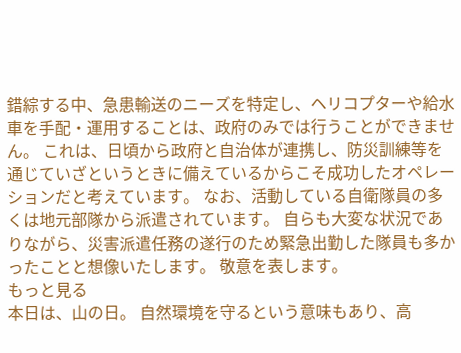錯綜する中、急患輸送のニーズを特定し、ヘリコプターや給水車を手配・運用することは、政府のみでは行うことができません。 これは、日頃から政府と自治体が連携し、防災訓練等を通じていざというときに備えているからこそ成功したオペレーションだと考えています。 なお、活動している自衛隊員の多くは地元部隊から派遣されています。 自らも大変な状況でありながら、災害派遣任務の遂行のため緊急出勤した隊員も多かったことと想像いたします。 敬意を表します。
もっと見る
本日は、山の日。 自然環境を守るという意味もあり、高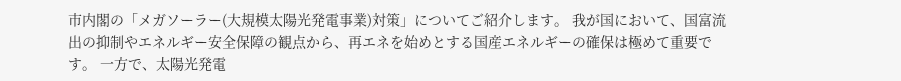市内閣の「メガソーラー(大規模太陽光発電事業)対策」についてご紹介します。 我が国において、国富流出の抑制やエネルギー安全保障の観点から、再エネを始めとする国産エネルギーの確保は極めて重要です。 一方で、太陽光発電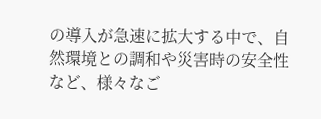の導入が急速に拡大する中で、自然環境との調和や災害時の安全性など、様々なご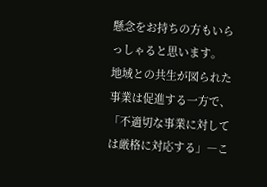懸念をお持ちの方もいらっしゃると思います。 地域との共生が図られた事業は促進する一方で、「不適切な事業に対しては厳格に対応する」―こ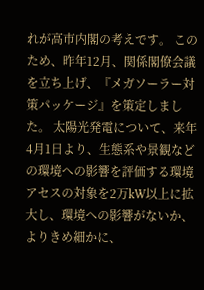れが高市内閣の考えです。 このため、昨年12月、関係閣僚会議を立ち上げ、『メガソーラー対策パッケージ』を策定しました。 太陽光発電について、来年4月1日より、生態系や景観などの環境への影響を評価する環境アセスの対象を2万kW以上に拡大し、環境への影響がないか、よりきめ細かに、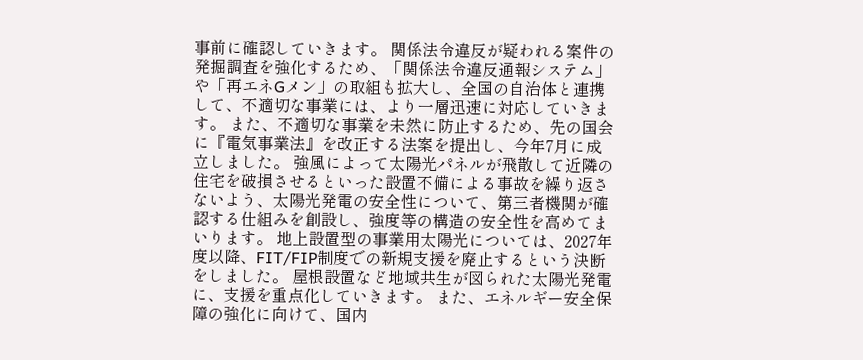事前に確認していきます。 関係法令違反が疑われる案件の発掘調査を強化するため、「関係法令違反通報システム」や「再エネGメン」の取組も拡大し、全国の自治体と連携して、不適切な事業には、より一層迅速に対応していきます。 また、不適切な事業を未然に防止するため、先の国会に『電気事業法』を改正する法案を提出し、今年7月に成立しました。 強風によって太陽光パネルが飛散して近隣の住宅を破損させるといった設置不備による事故を繰り返さないよう、太陽光発電の安全性について、第三者機関が確認する仕組みを創設し、強度等の構造の安全性を高めてまいります。 地上設置型の事業用太陽光については、2027年度以降、FIT/FIP制度での新規支援を廃止するという決断をしました。 屋根設置など地域共生が図られた太陽光発電に、支援を重点化していきます。 また、エネルギー安全保障の強化に向けて、国内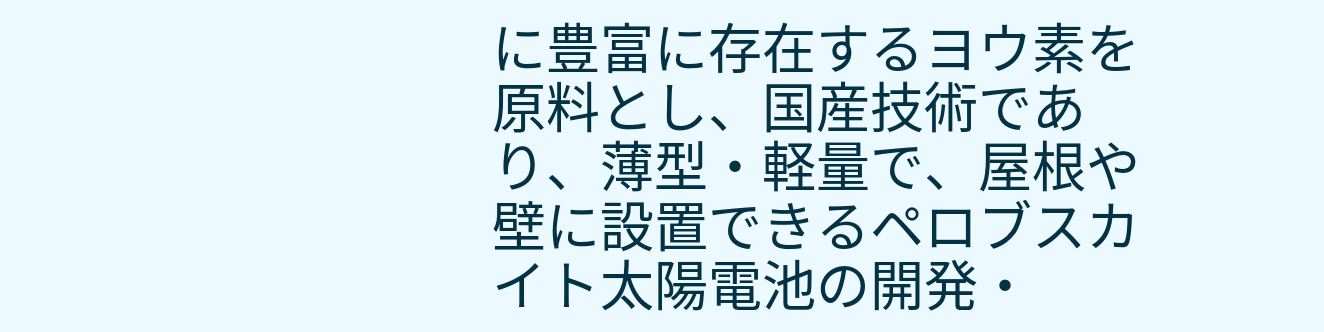に豊富に存在するヨウ素を原料とし、国産技術であり、薄型・軽量で、屋根や壁に設置できるペロブスカイト太陽電池の開発・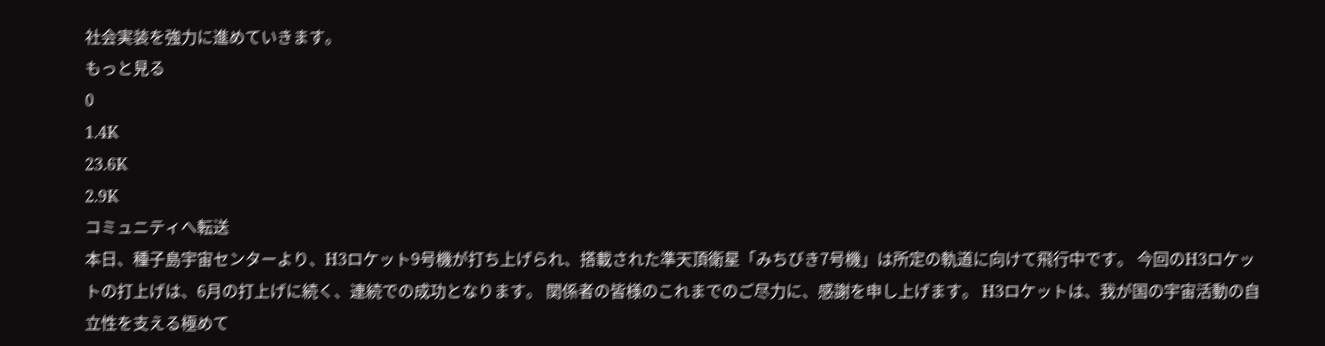社会実装を強力に進めていきます。
もっと見る
0
1.4K
23.6K
2.9K
コミュニティへ転送
本日、種子島宇宙センターより、H3ロケット9号機が打ち上げられ、搭載された準天頂衛星「みちびき7号機」は所定の軌道に向けて飛行中です。 今回のH3ロケットの打上げは、6月の打上げに続く、連続での成功となります。 関係者の皆様のこれまでのご尽力に、感謝を申し上げます。 H3ロケットは、我が国の宇宙活動の自立性を支える極めて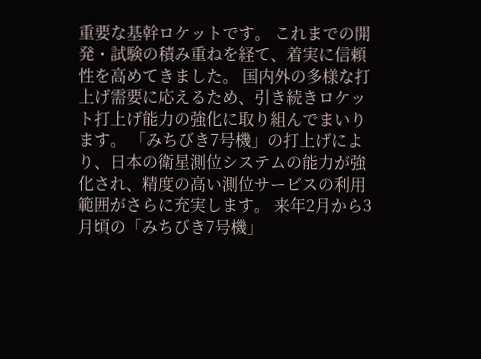重要な基幹ロケットです。 これまでの開発・試験の積み重ねを経て、着実に信頼性を高めてきました。 国内外の多様な打上げ需要に応えるため、引き続きロケット打上げ能力の強化に取り組んでまいります。 「みちびき7号機」の打上げにより、日本の衛星測位システムの能力が強化され、精度の高い測位サービスの利用範囲がさらに充実します。 来年2月から3月頃の「みちびき7号機」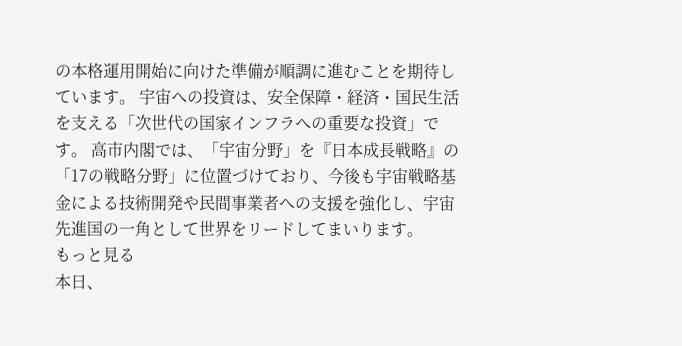の本格運用開始に向けた準備が順調に進むことを期待しています。 宇宙への投資は、安全保障・経済・国民生活を支える「次世代の国家インフラへの重要な投資」です。 高市内閣では、「宇宙分野」を『日本成長戦略』の「17の戦略分野」に位置づけており、今後も宇宙戦略基金による技術開発や民間事業者への支援を強化し、宇宙先進国の一角として世界をリードしてまいります。
もっと見る
本日、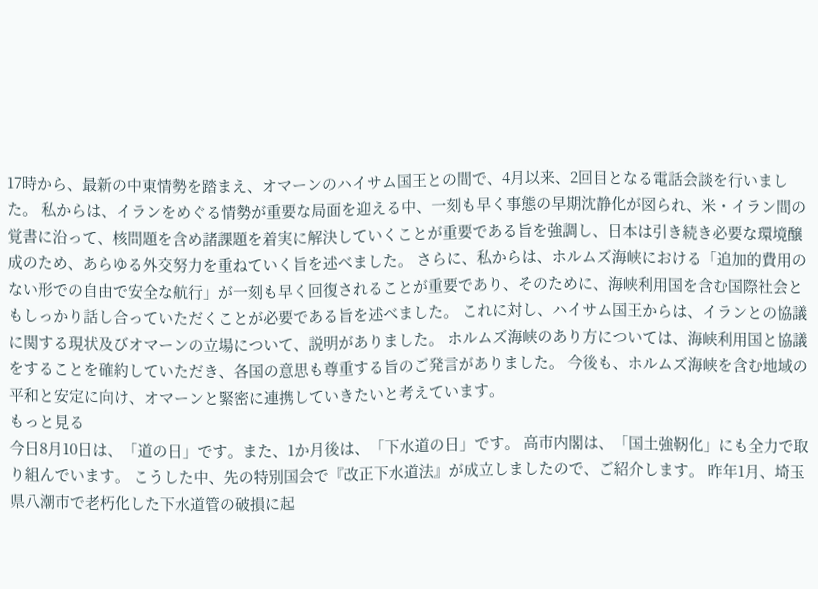17時から、最新の中東情勢を踏まえ、オマーンのハイサム国王との間で、4月以来、2回目となる電話会談を行いました。 私からは、イランをめぐる情勢が重要な局面を迎える中、一刻も早く事態の早期沈静化が図られ、米・イラン間の覚書に沿って、核問題を含め諸課題を着実に解決していくことが重要である旨を強調し、日本は引き続き必要な環境醸成のため、あらゆる外交努力を重ねていく旨を述べました。 さらに、私からは、ホルムズ海峡における「追加的費用のない形での自由で安全な航行」が一刻も早く回復されることが重要であり、そのために、海峡利用国を含む国際社会ともしっかり話し合っていただくことが必要である旨を述べました。 これに対し、ハイサム国王からは、イランとの協議に関する現状及びオマーンの立場について、説明がありました。 ホルムズ海峡のあり方については、海峡利用国と協議をすることを確約していただき、各国の意思も尊重する旨のご発言がありました。 今後も、ホルムズ海峡を含む地域の平和と安定に向け、オマーンと緊密に連携していきたいと考えています。
もっと見る
今日8月10日は、「道の日」です。また、1か月後は、「下水道の日」です。 高市内閣は、「国土強靭化」にも全力で取り組んでいます。 こうした中、先の特別国会で『改正下水道法』が成立しましたので、ご紹介します。 昨年1月、埼玉県八潮市で老朽化した下水道管の破損に起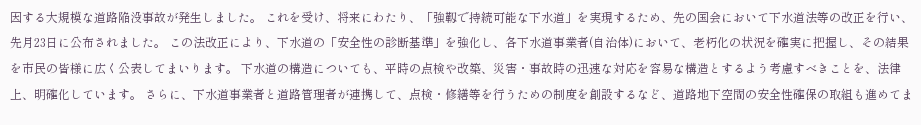因する大規模な道路陥没事故が発生しました。 これを受け、将来にわたり、「強靱で持続可能な下水道」を実現するため、先の国会において下水道法等の改正を行い、先月23日に公布されました。 この法改正により、下水道の「安全性の診断基準」を強化し、各下水道事業者(自治体)において、老朽化の状況を確実に把握し、その結果を市民の皆様に広く公表してまいります。 下水道の構造についても、平時の点検や改築、災害・事故時の迅速な対応を容易な構造とするよう考慮すべきことを、法律上、明確化しています。 さらに、下水道事業者と道路管理者が連携して、点検・修繕等を行うための制度を創設するなど、道路地下空間の安全性確保の取組も進めてま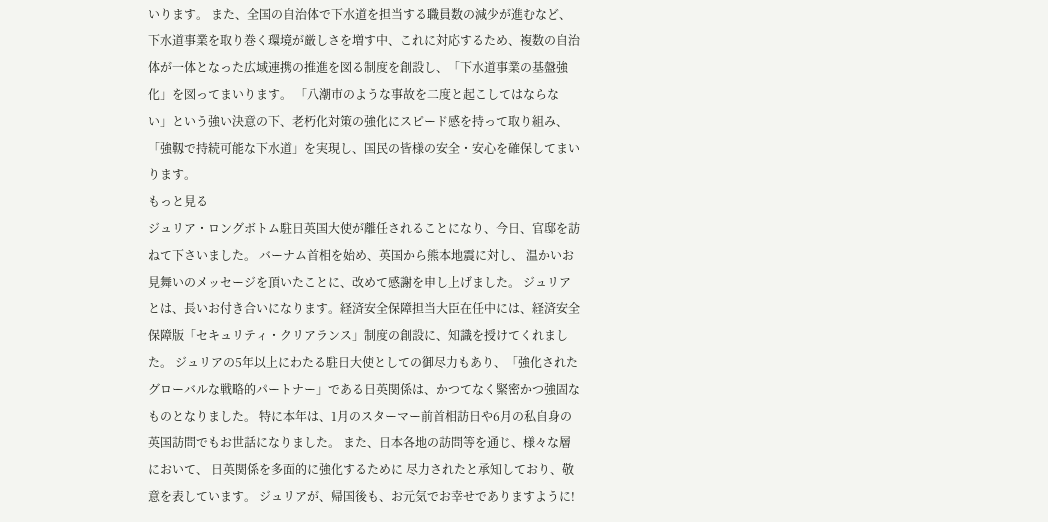いります。 また、全国の自治体で下水道を担当する職員数の減少が進むなど、下水道事業を取り巻く環境が厳しさを増す中、これに対応するため、複数の自治体が一体となった広域連携の推進を図る制度を創設し、「下水道事業の基盤強化」を図ってまいります。 「八潮市のような事故を二度と起こしてはならない」という強い決意の下、老朽化対策の強化にスピード感を持って取り組み、「強靱で持続可能な下水道」を実現し、国民の皆様の安全・安心を確保してまいります。
もっと見る
ジュリア・ロングボトム駐日英国大使が離任されることになり、今日、官邸を訪ねて下さいました。 バーナム首相を始め、英国から熊本地震に対し、 温かいお見舞いのメッセージを頂いたことに、改めて感謝を申し上げました。 ジュリアとは、長いお付き合いになります。経済安全保障担当大臣在任中には、経済安全保障版「セキュリティ・クリアランス」制度の創設に、知識を授けてくれました。 ジュリアの5年以上にわたる駐日大使としての御尽力もあり、「強化されたグローバルな戦略的パートナー」である日英関係は、かつてなく緊密かつ強固なものとなりました。 特に本年は、1月のスターマー前首相訪日や6月の私自身の英国訪問でもお世話になりました。 また、日本各地の訪問等を通じ、様々な層において、 日英関係を多面的に強化するために 尽力されたと承知しており、敬意を表しています。 ジュリアが、帰国後も、お元気でお幸せでありますように!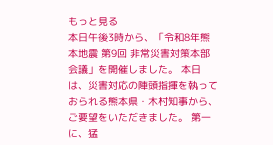もっと見る
本日午後3時から、「令和8年熊本地震 第9回 非常災害対策本部会議」を開催しました。 本日は、災害対応の陣頭指揮を執っておられる熊本県・木村知事から、ご要望をいただきました。 第一に、猛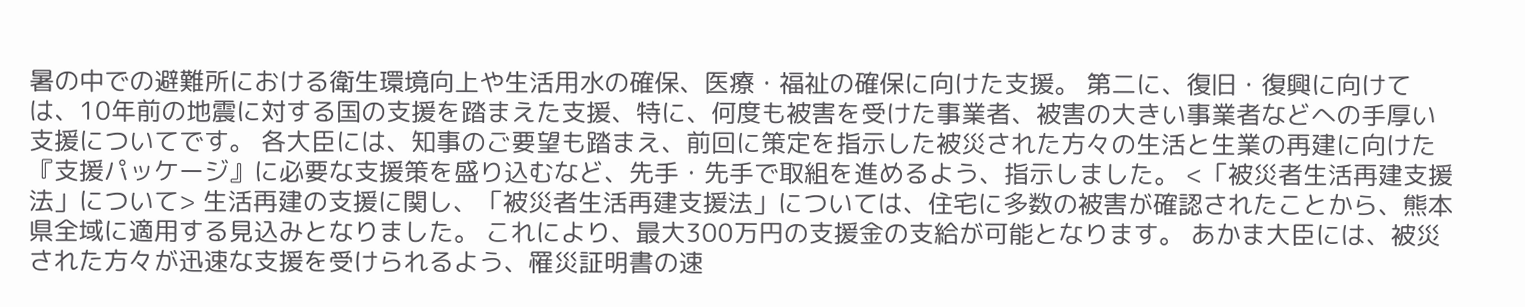暑の中での避難所における衛生環境向上や生活用水の確保、医療・福祉の確保に向けた支援。 第二に、復旧・復興に向けては、10年前の地震に対する国の支援を踏まえた支援、特に、何度も被害を受けた事業者、被害の大きい事業者などへの手厚い支援についてです。 各大臣には、知事のご要望も踏まえ、前回に策定を指示した被災された方々の生活と生業の再建に向けた『支援パッケージ』に必要な支援策を盛り込むなど、先手・先手で取組を進めるよう、指示しました。 <「被災者生活再建支援法」について> 生活再建の支援に関し、「被災者生活再建支援法」については、住宅に多数の被害が確認されたことから、熊本県全域に適用する見込みとなりました。 これにより、最大300万円の支援金の支給が可能となります。 あかま大臣には、被災された方々が迅速な支援を受けられるよう、罹災証明書の速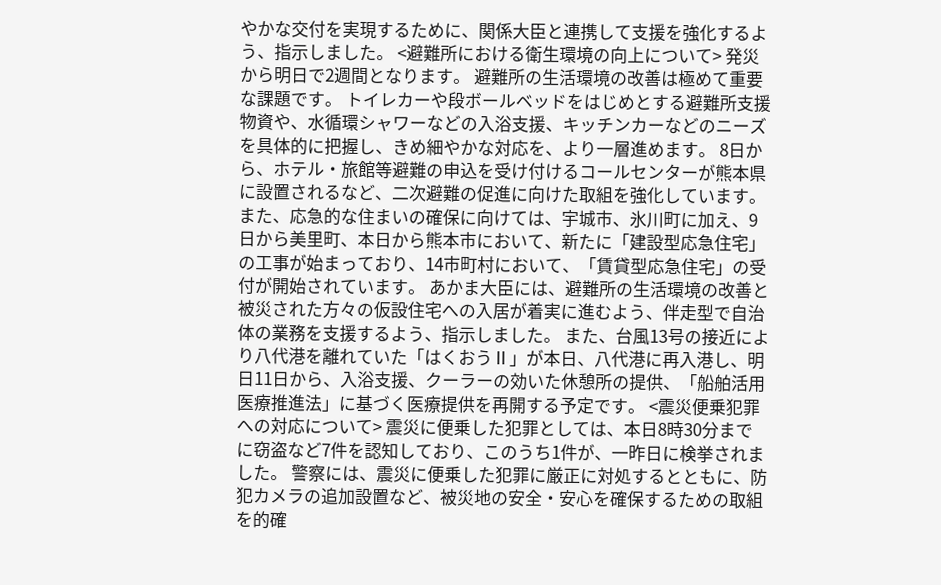やかな交付を実現するために、関係大臣と連携して支援を強化するよう、指示しました。 <避難所における衛生環境の向上について> 発災から明日で2週間となります。 避難所の生活環境の改善は極めて重要な課題です。 トイレカーや段ボールベッドをはじめとする避難所支援物資や、水循環シャワーなどの入浴支援、キッチンカーなどのニーズを具体的に把握し、きめ細やかな対応を、より一層進めます。 8日から、ホテル・旅館等避難の申込を受け付けるコールセンターが熊本県に設置されるなど、二次避難の促進に向けた取組を強化しています。 また、応急的な住まいの確保に向けては、宇城市、氷川町に加え、9日から美里町、本日から熊本市において、新たに「建設型応急住宅」の工事が始まっており、14市町村において、「賃貸型応急住宅」の受付が開始されています。 あかま大臣には、避難所の生活環境の改善と被災された方々の仮設住宅への入居が着実に進むよう、伴走型で自治体の業務を支援するよう、指示しました。 また、台風13号の接近により八代港を離れていた「はくおうⅡ」が本日、八代港に再入港し、明日11日から、入浴支援、クーラーの効いた休憩所の提供、「船舶活用医療推進法」に基づく医療提供を再開する予定です。 <震災便乗犯罪への対応について> 震災に便乗した犯罪としては、本日8時30分までに窃盗など7件を認知しており、このうち1件が、一昨日に検挙されました。 警察には、震災に便乗した犯罪に厳正に対処するとともに、防犯カメラの追加設置など、被災地の安全・安心を確保するための取組を的確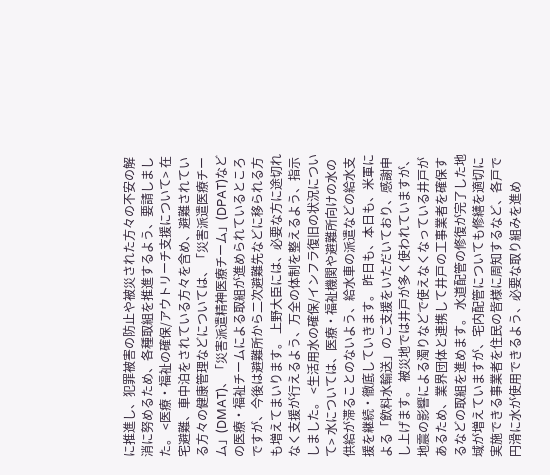に推進し、犯罪被害の防止や被災された方々の不安の解消に努めるため、各種取組を推進するよう、要請しました。 <医療・福祉の確保/アウトリーチ支援について> 在宅避難、車中泊をされている方々を含め、避難されている方々の健康管理などについては、「災害派遣医療チーム」(DMAT)、「災害派遣精神医療チーム」(DPAT)などの医療・福祉チームによる取組が進められているところですが、今後は避難所から二次避難先などに移られる方も増えてまいります。 上野大臣には、必要な方に途切れなく支援が行えるよう、万全の体制を整えるよう、指示しました。 <生活用水の確保/インフラ復旧の状況について> 水については、医療・福祉機関や避難所向けの水の供給が滞ることのないよう、給水車の派遣などの給水支援を継続・徹底していきます。 昨日も、本日も、米軍による「飲料水輸送」のご支援をいただいており、感謝申し上げます。 被災地では井戸が多く使われていますが、地震の影響による濁りなどで使えなくなっている井戸があるため、業界団体と連携して井戸の工事業者を確保するなどの取組を進めます。 水道配管の修復が完了した地域が増えていますが、宅内配管についても修繕を適切に実施できる事業者を住民の皆様に周知するなど、各戸で円滑に水が使用できるよう、必要な取り組みを進め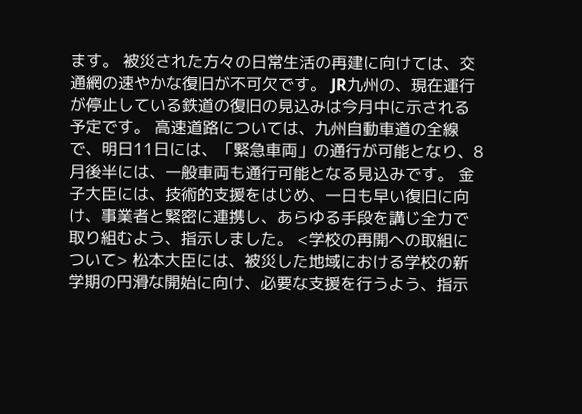ます。 被災された方々の日常生活の再建に向けては、交通網の速やかな復旧が不可欠です。 JR九州の、現在運行が停止している鉄道の復旧の見込みは今月中に示される予定です。 高速道路については、九州自動車道の全線で、明日11日には、「緊急車両」の通行が可能となり、8月後半には、一般車両も通行可能となる見込みです。 金子大臣には、技術的支援をはじめ、一日も早い復旧に向け、事業者と緊密に連携し、あらゆる手段を講じ全力で取り組むよう、指示しました。 <学校の再開への取組について> 松本大臣には、被災した地域における学校の新学期の円滑な開始に向け、必要な支援を行うよう、指示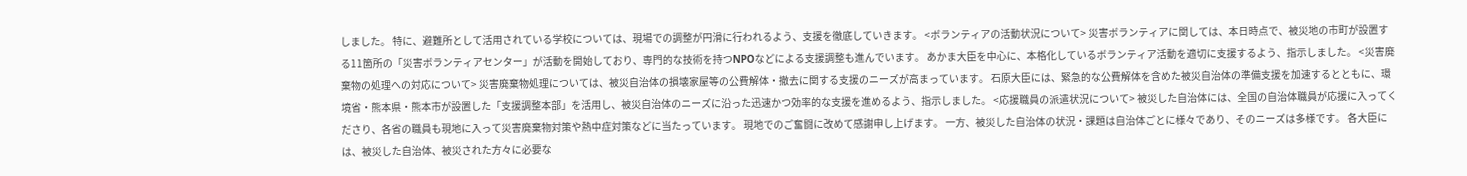しました。 特に、避難所として活用されている学校については、現場での調整が円滑に行われるよう、支援を徹底していきます。 <ボランティアの活動状況について> 災害ボランティアに関しては、本日時点で、被災地の市町が設置する11箇所の「災害ボランティアセンター」が活動を開始しており、専門的な技術を持つNPOなどによる支援調整も進んでいます。 あかま大臣を中心に、本格化しているボランティア活動を適切に支援するよう、指示しました。 <災害廃棄物の処理への対応について> 災害廃棄物処理については、被災自治体の損壊家屋等の公費解体・撤去に関する支援のニーズが高まっています。 石原大臣には、緊急的な公費解体を含めた被災自治体の準備支援を加速するとともに、環境省・熊本県・熊本市が設置した「支援調整本部」を活用し、被災自治体のニーズに沿った迅速かつ効率的な支援を進めるよう、指示しました。 <応援職員の派遣状況について> 被災した自治体には、全国の自治体職員が応援に入ってくださり、各省の職員も現地に入って災害廃棄物対策や熱中症対策などに当たっています。 現地でのご奮闘に改めて感謝申し上げます。 一方、被災した自治体の状況・課題は自治体ごとに様々であり、そのニーズは多様です。 各大臣には、被災した自治体、被災された方々に必要な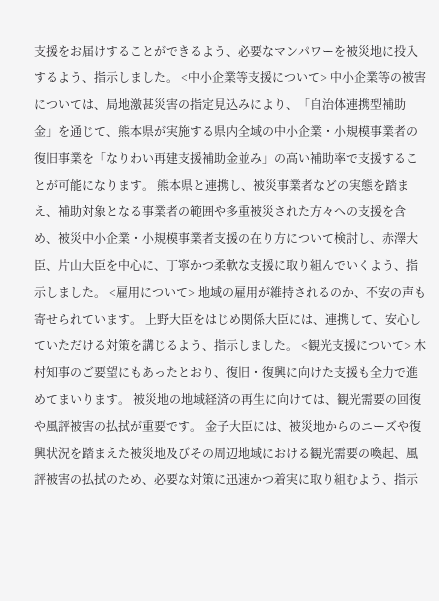支援をお届けすることができるよう、必要なマンパワーを被災地に投入するよう、指示しました。 <中小企業等支援について> 中小企業等の被害については、局地激甚災害の指定見込みにより、「自治体連携型補助金」を通じて、熊本県が実施する県内全域の中小企業・小規模事業者の復旧事業を「なりわい再建支援補助金並み」の高い補助率で支援することが可能になります。 熊本県と連携し、被災事業者などの実態を踏まえ、補助対象となる事業者の範囲や多重被災された方々への支援を含め、被災中小企業・小規模事業者支援の在り方について検討し、赤澤大臣、片山大臣を中心に、丁寧かつ柔軟な支援に取り組んでいくよう、指示しました。 <雇用について> 地域の雇用が維持されるのか、不安の声も寄せられています。 上野大臣をはじめ関係大臣には、連携して、安心していただける対策を講じるよう、指示しました。 <観光支援について> 木村知事のご要望にもあったとおり、復旧・復興に向けた支援も全力で進めてまいります。 被災地の地域経済の再生に向けては、観光需要の回復や風評被害の払拭が重要です。 金子大臣には、被災地からのニーズや復興状況を踏まえた被災地及びその周辺地域における観光需要の喚起、風評被害の払拭のため、必要な対策に迅速かつ着実に取り組むよう、指示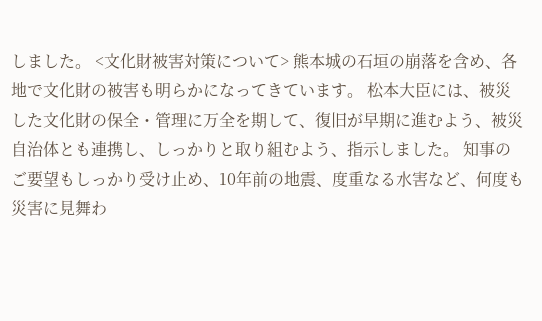しました。 <文化財被害対策について> 熊本城の石垣の崩落を含め、各地で文化財の被害も明らかになってきています。 松本大臣には、被災した文化財の保全・管理に万全を期して、復旧が早期に進むよう、被災自治体とも連携し、しっかりと取り組むよう、指示しました。 知事のご要望もしっかり受け止め、10年前の地震、度重なる水害など、何度も災害に見舞わ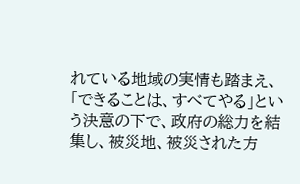れている地域の実情も踏まえ、「できることは、すべてやる」という決意の下で、政府の総力を結集し、被災地、被災された方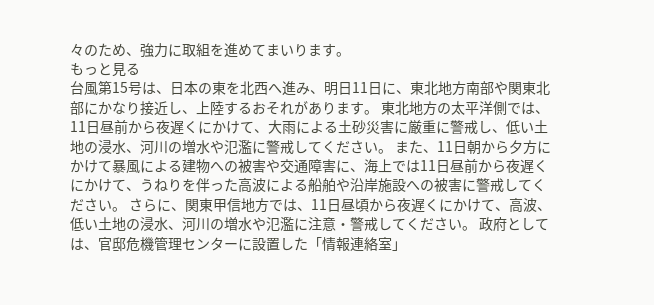々のため、強力に取組を進めてまいります。
もっと見る
台風第15号は、日本の東を北西へ進み、明日11日に、東北地方南部や関東北部にかなり接近し、上陸するおそれがあります。 東北地方の太平洋側では、11日昼前から夜遅くにかけて、大雨による土砂災害に厳重に警戒し、低い土地の浸水、河川の増水や氾濫に警戒してください。 また、11日朝から夕方にかけて暴風による建物への被害や交通障害に、海上では11日昼前から夜遅くにかけて、うねりを伴った高波による船舶や沿岸施設への被害に警戒してください。 さらに、関東甲信地方では、11日昼頃から夜遅くにかけて、高波、低い土地の浸水、河川の増水や氾濫に注意・警戒してください。 政府としては、官邸危機管理センターに設置した「情報連絡室」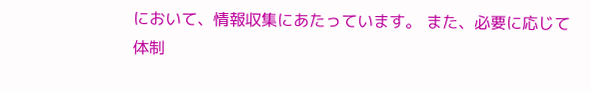において、情報収集にあたっています。 また、必要に応じて体制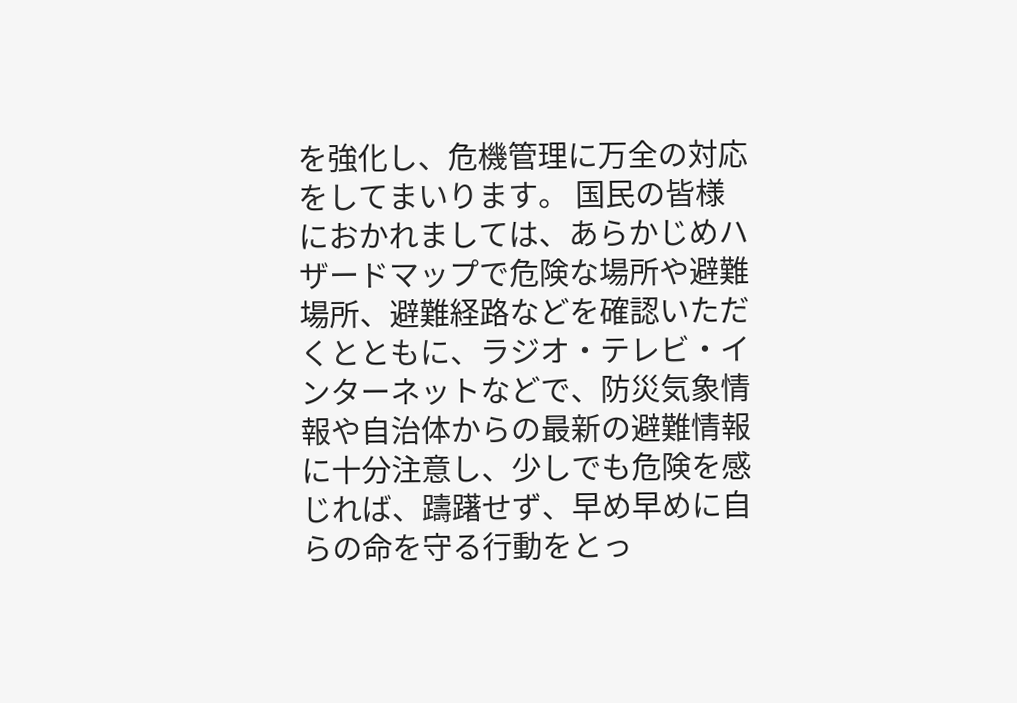を強化し、危機管理に万全の対応をしてまいります。 国民の皆様におかれましては、あらかじめハザードマップで危険な場所や避難場所、避難経路などを確認いただくとともに、ラジオ・テレビ・インターネットなどで、防災気象情報や自治体からの最新の避難情報に十分注意し、少しでも危険を感じれば、躊躇せず、早め早めに自らの命を守る行動をとっ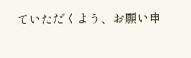ていただくよう、お願い申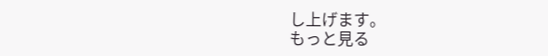し上げます。
もっと見る